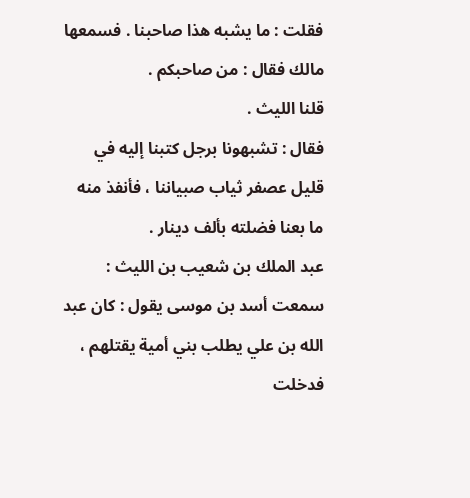فقلت : ما يشبه هذا صاحبنا . فسمعها مالك فقال : من صاحبكم .
قلنا الليث .
فقال : تشبهونا برجل كتبنا إليه في قليل عصفر ثياب صبياننا ، فأنفذ منه ما بعنا فضلته بألف دينار .
عبد الملك بن شعيب بن الليث : سمعت أسد بن موسى يقول : كان عبد الله بن علي يطلب بني أمية يقتلهم ، فدخلت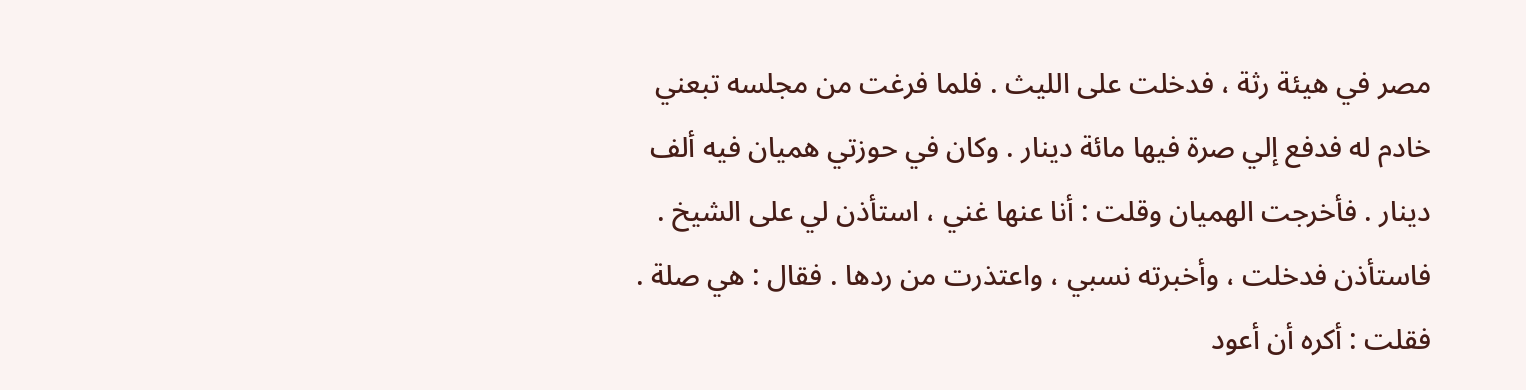مصر في هيئة رثة ، فدخلت على الليث . فلما فرغت من مجلسه تبعني خادم له فدفع إلي صرة فيها مائة دينار . وكان في حوزتي هميان فيه ألف دينار . فأخرجت الهميان وقلت : أنا عنها غني ، استأذن لي على الشيخ . فاستأذن فدخلت ، وأخبرته نسبي ، واعتذرت من ردها . فقال : هي صلة .
فقلت : أكره أن أعود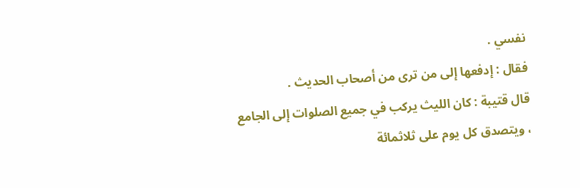نفسي .
فقال : إدفعها إلى من ترى من أصحاب الحديث .
قال قتيبة : كان الليث يركب في جميع الصلوات إلى الجامع ، ويتصدق كل يوم على ثلاثمائة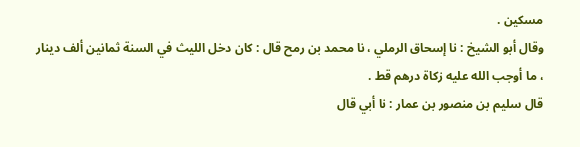مسكين .
وقال أبو الشيخ : نا إسحاق الرملي ، نا محمد بن رمح قال : كان دخل الليث في السنة ثمانين ألف دينار ، ما أوجب الله عليه زكاة درهم قط .
قال سليم بن منصور بن عمار : نا أبي قال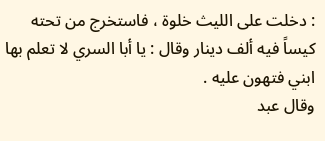: دخلت على الليث خلوة ، فاستخرج من تحته كيساً فيه ألف دينار وقال : يا أبا السري لا تعلم بها ابني فتهون عليه .
وقال عبد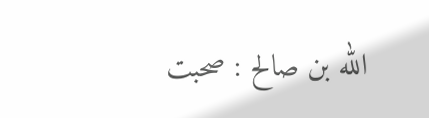الله بن صالح : صحبت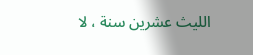الليث عشرين سنة ، لا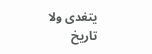يتغدى ولا
تاريخ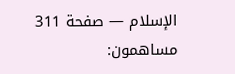الإسلام — صفحة 311
مساهمون: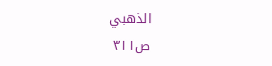الذهبي
ص٣١١